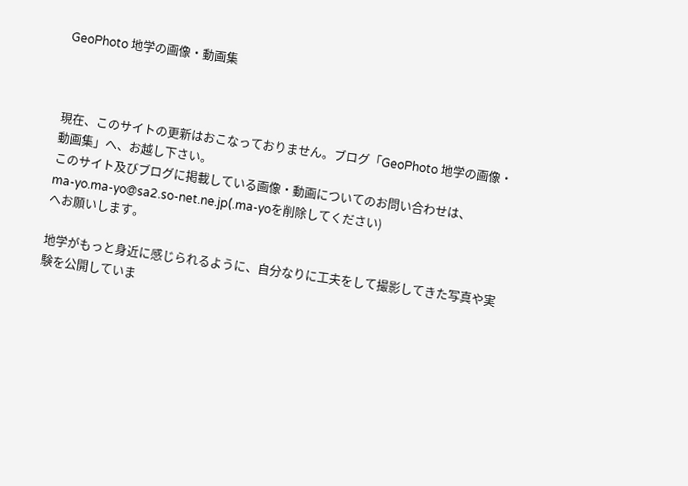GeoPhoto 地学の画像・動画集



現在、このサイトの更新はおこなっておりません。ブログ「GeoPhoto 地学の画像・動画集」へ、お越し下さい。
このサイト及びブログに掲載している画像・動画についてのお問い合わせは、
ma-yo.ma-yo@sa2.so-net.ne.jp(.ma-yoを削除してください)
へお願いします。

地学がもっと身近に感じられるように、自分なりに工夫をして撮影してきた写真や実験を公開していま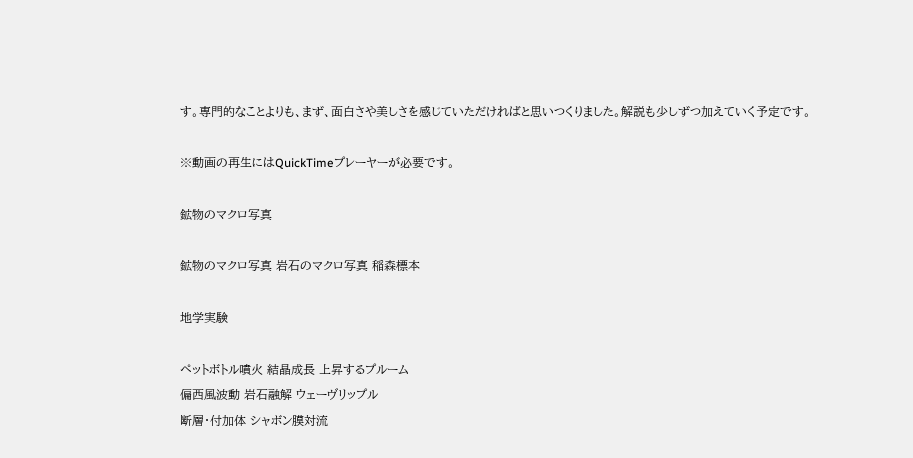す。専門的なことよりも、まず、面白さや美しさを感じていただければと思いつくりました。解説も少しずつ加えていく予定です。

※動画の再生にはQuickTimeプレーヤーが必要です。

鉱物のマクロ写真

鉱物のマクロ写真 岩石のマクロ写真 稲森標本

地学実験

ペットボトル噴火 結晶成長 上昇するプルーム
偏西風波動 岩石融解 ウェーヴリップル
断層・付加体 シャボン膜対流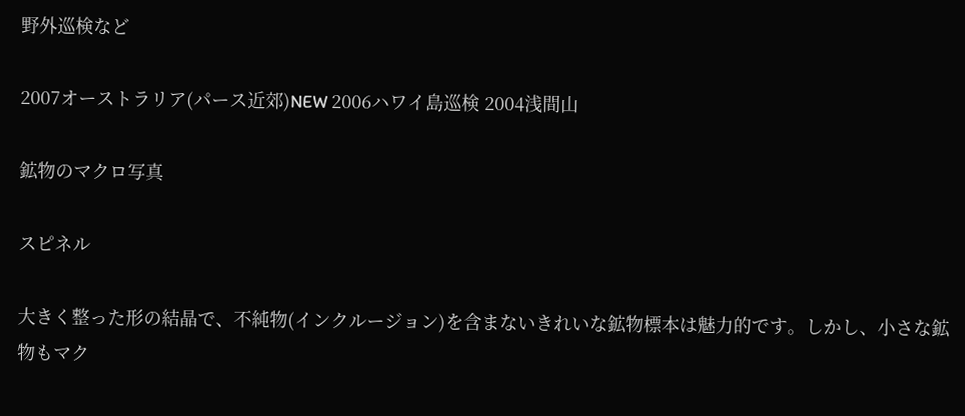野外巡検など

2007オーストラリア(パース近郊)NEW 2006ハワイ島巡検 2004浅間山

鉱物のマクロ写真

スピネル

大きく整った形の結晶で、不純物(インクルージョン)を含まないきれいな鉱物標本は魅力的です。しかし、小さな鉱物もマク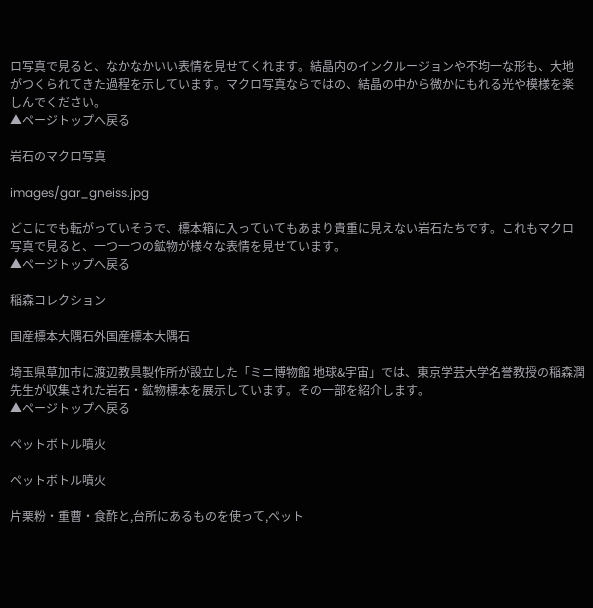ロ写真で見ると、なかなかいい表情を見せてくれます。結晶内のインクルージョンや不均一な形も、大地がつくられてきた過程を示しています。マクロ写真ならではの、結晶の中から微かにもれる光や模様を楽しんでください。
▲ページトップへ戻る

岩石のマクロ写真

images/gar_gneiss.jpg

どこにでも転がっていそうで、標本箱に入っていてもあまり貴重に見えない岩石たちです。これもマクロ写真で見ると、一つ一つの鉱物が様々な表情を見せています。
▲ページトップへ戻る

稲森コレクション

国産標本大隅石外国産標本大隅石

埼玉県草加市に渡辺教具製作所が設立した「ミニ博物館 地球&宇宙」では、東京学芸大学名誉教授の稲森潤先生が収集された岩石・鉱物標本を展示しています。その一部を紹介します。
▲ページトップへ戻る

ペットボトル噴火

ペットボトル噴火

片栗粉・重曹・食酢と,台所にあるものを使って,ペット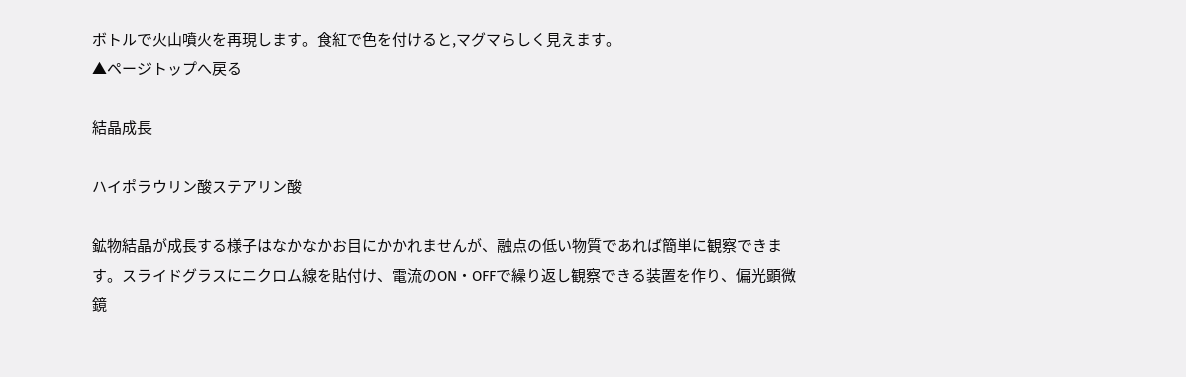ボトルで火山噴火を再現します。食紅で色を付けると,マグマらしく見えます。
▲ページトップへ戻る

結晶成長

ハイポラウリン酸ステアリン酸

鉱物結晶が成長する様子はなかなかお目にかかれませんが、融点の低い物質であれば簡単に観察できます。スライドグラスにニクロム線を貼付け、電流のON・OFFで繰り返し観察できる装置を作り、偏光顕微鏡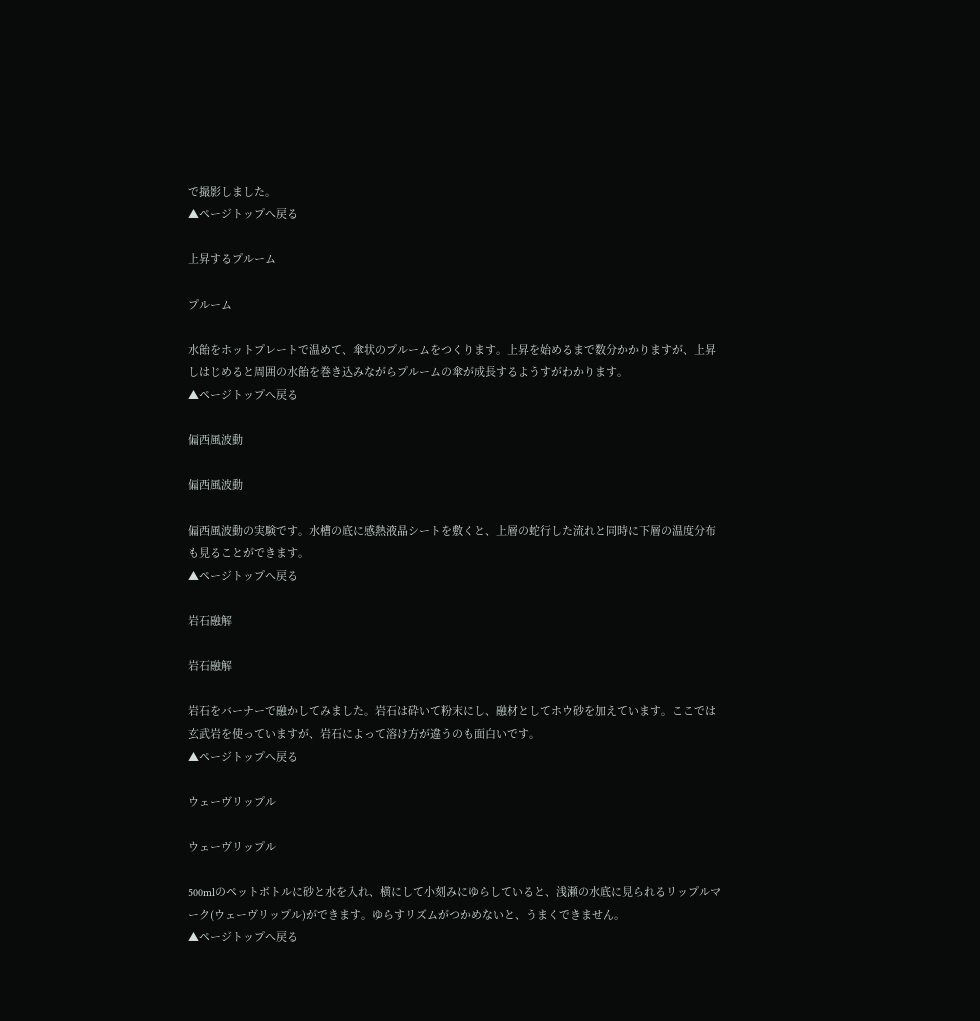で撮影しました。
▲ページトップへ戻る

上昇するプルーム

プルーム

水飴をホットプレートで温めて、傘状のプルームをつくります。上昇を始めるまで数分かかりますが、上昇しはじめると周囲の水飴を巻き込みながらプルームの傘が成長するようすがわかります。
▲ページトップへ戻る

偏西風波動

偏西風波動

偏西風波動の実験です。水槽の底に感熱液晶シートを敷くと、上層の蛇行した流れと同時に下層の温度分布も見ることができます。
▲ページトップへ戻る

岩石融解

岩石融解

岩石をバーナーで融かしてみました。岩石は砕いて粉末にし、融材としてホウ砂を加えています。ここでは玄武岩を使っていますが、岩石によって溶け方が違うのも面白いです。
▲ページトップへ戻る

ウェーヴリップル

ウェーヴリップル

500mlのペットボトルに砂と水を入れ、横にして小刻みにゆらしていると、浅瀬の水底に見られるリップルマーク(ウェーヴリップル)ができます。ゆらすリズムがつかめないと、うまくできません。
▲ページトップへ戻る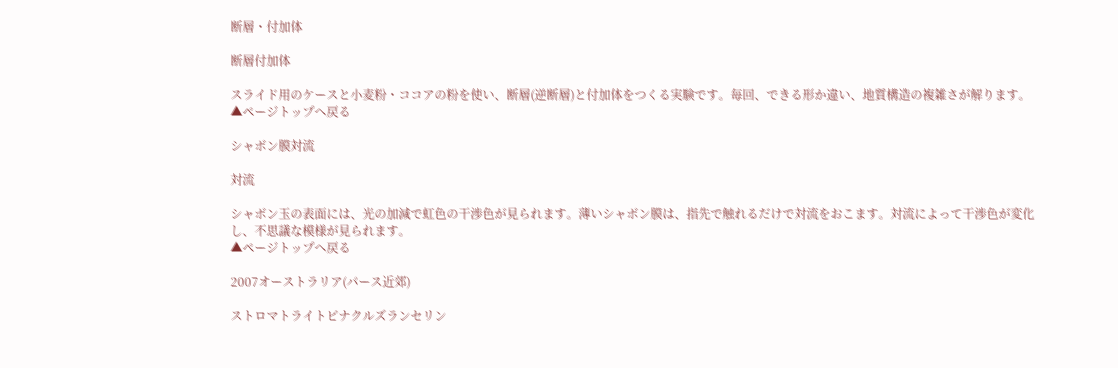断層・付加体

断層付加体

スライド用のケースと小麦粉・ココアの粉を使い、断層(逆断層)と付加体をつくる実験です。毎回、できる形か違い、地質構造の複雑さが解ります。
▲ページトップへ戻る

シャボン膜対流

対流

シャボン玉の表面には、光の加減で虹色の干渉色が見られます。薄いシャボン膜は、指先で触れるだけで対流をおこます。対流によって干渉色が変化し、不思議な模様が見られます。
▲ページトップへ戻る

2007オーストラリア(パース近郊)

ストロマトライトピナクルズランセリン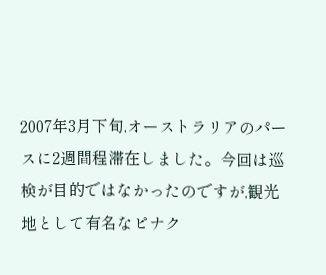2007年3月下旬,オーストラリアのパースに2週間程滞在しました。今回は巡検が目的ではなかったのですが,観光地として有名なピナク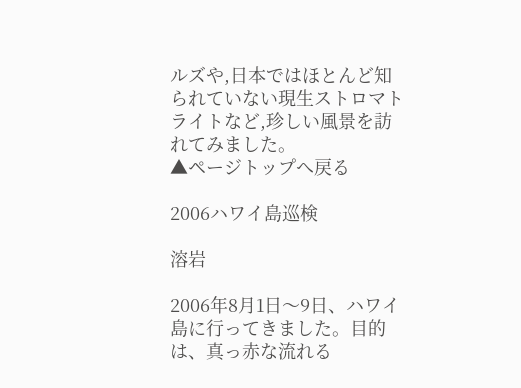ルズや,日本ではほとんど知られていない現生ストロマトライトなど,珍しい風景を訪れてみました。
▲ページトップへ戻る

2006ハワイ島巡検

溶岩

2006年8月1日〜9日、ハワイ島に行ってきました。目的は、真っ赤な流れる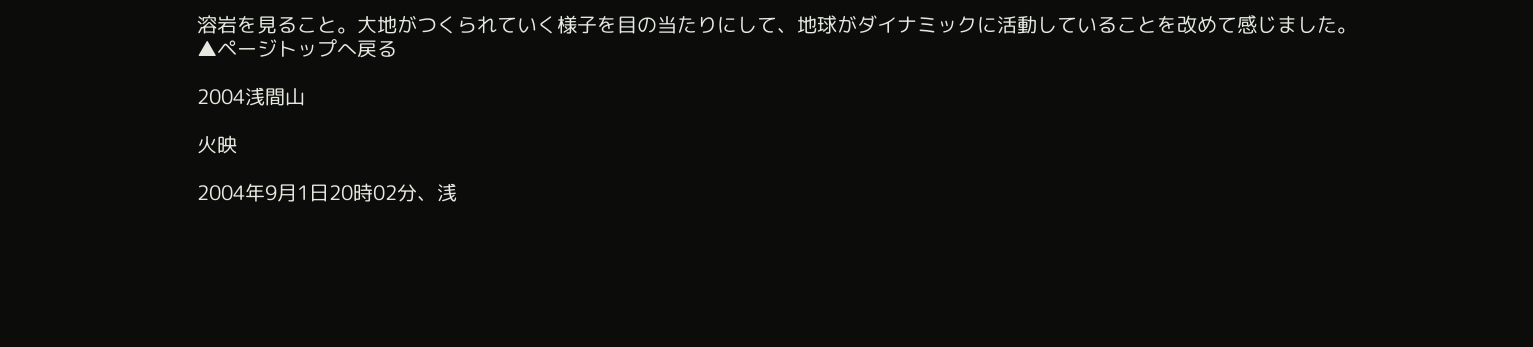溶岩を見ること。大地がつくられていく様子を目の当たりにして、地球がダイナミックに活動していることを改めて感じました。
▲ページトップへ戻る

2004浅間山

火映

2004年9月1日20時02分、浅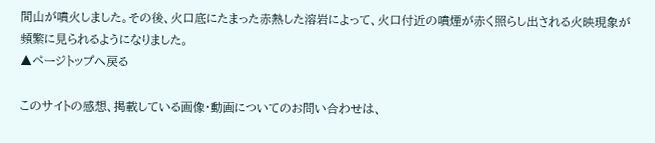間山が噴火しました。その後、火口底にたまった赤熱した溶岩によって、火口付近の噴煙が赤く照らし出される火映現象が頻繁に見られるようになりました。
▲ページトップへ戻る

このサイトの感想、掲載している画像・動画についてのお問い合わせは、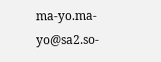ma-yo.ma-yo@sa2.so-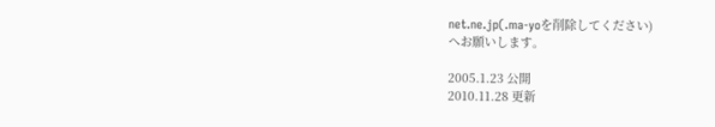net.ne.jp(.ma-yoを削除してください)
へお願いします。

2005.1.23 公開
2010.11.28 更新